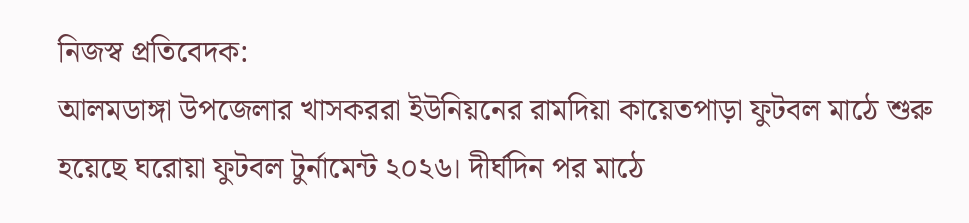নিজস্ব প্রতিবেদক:
আলমডাঙ্গা উপজেলার খাসকররা ইউনিয়নের রামদিয়া কায়েতপাড়া ফুটবল মাঠে শুরু হয়েছে ঘরোয়া ফুটবল টুর্নামেন্ট ২০২৬। দীর্ঘদিন পর মাঠে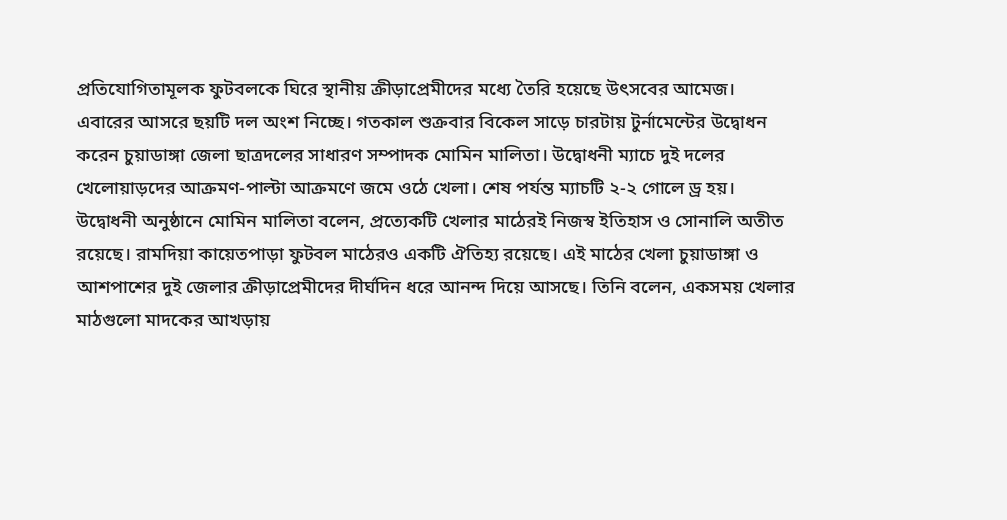প্রতিযোগিতামূলক ফুটবলকে ঘিরে স্থানীয় ক্রীড়াপ্রেমীদের মধ্যে তৈরি হয়েছে উৎসবের আমেজ। এবারের আসরে ছয়টি দল অংশ নিচ্ছে। গতকাল শুক্রবার বিকেল সাড়ে চারটায় টুর্নামেন্টের উদ্বোধন করেন চুয়াডাঙ্গা জেলা ছাত্রদলের সাধারণ সম্পাদক মোমিন মালিতা। উদ্বোধনী ম্যাচে দুই দলের খেলোয়াড়দের আক্রমণ-পাল্টা আক্রমণে জমে ওঠে খেলা। শেষ পর্যন্ত ম্যাচটি ২-২ গোলে ড্র হয়।
উদ্বোধনী অনুষ্ঠানে মোমিন মালিতা বলেন, প্রত্যেকটি খেলার মাঠেরই নিজস্ব ইতিহাস ও সোনালি অতীত রয়েছে। রামদিয়া কায়েতপাড়া ফুটবল মাঠেরও একটি ঐতিহ্য রয়েছে। এই মাঠের খেলা চুয়াডাঙ্গা ও আশপাশের দুই জেলার ক্রীড়াপ্রেমীদের দীর্ঘদিন ধরে আনন্দ দিয়ে আসছে। তিনি বলেন, একসময় খেলার মাঠগুলো মাদকের আখড়ায়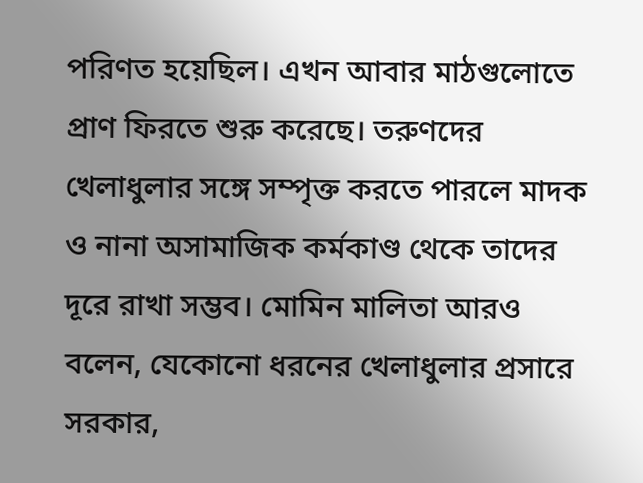পরিণত হয়েছিল। এখন আবার মাঠগুলোতে প্রাণ ফিরতে শুরু করেছে। তরুণদের খেলাধুলার সঙ্গে সম্পৃক্ত করতে পারলে মাদক ও নানা অসামাজিক কর্মকাণ্ড থেকে তাদের দূরে রাখা সম্ভব। মোমিন মালিতা আরও বলেন, যেকোনো ধরনের খেলাধুলার প্রসারে সরকার,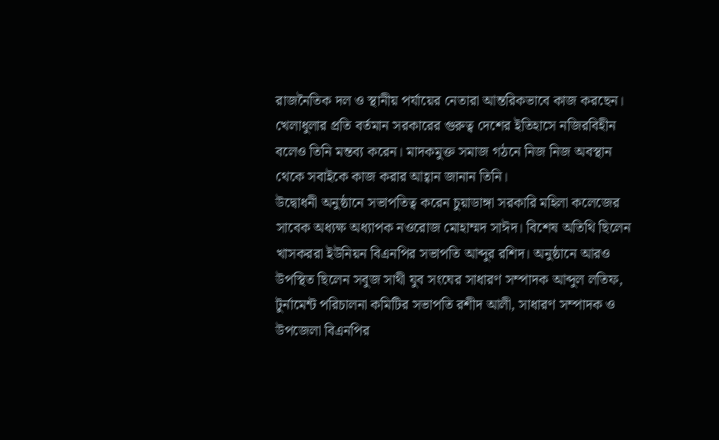রাজনৈতিক দল ও স্থানীয় পর্যায়ের নেতারা আন্তরিকভাবে কাজ করছেন। খেলাধুলার প্রতি বর্তমান সরকারের গুরুত্ব দেশের ইতিহাসে নজিরবিহীন বলেও তিনি মন্তব্য করেন। মাদকমুক্ত সমাজ গঠনে নিজ নিজ অবস্থান থেকে সবাইকে কাজ করার আহ্বান জানান তিনি।
উদ্বোধনী অনুষ্ঠানে সভাপতিত্ব করেন চুয়াডাঙ্গা সরকারি মহিলা কলেজের সাবেক অধ্যক্ষ অধ্যাপক নওরোজ মোহাম্মদ সাঈদ। বিশেষ অতিথি ছিলেন খাসকররা ইউনিয়ন বিএনপির সভাপতি আব্দুর রশিদ। অনুষ্ঠানে আরও উপস্থিত ছিলেন সবুজ সাথী যুব সংঘের সাধারণ সম্পাদক আব্দুল লতিফ, টুর্নামেন্ট পরিচালনা কমিটির সভাপতি রশীদ আলী, সাধারণ সম্পাদক ও উপজেলা বিএনপির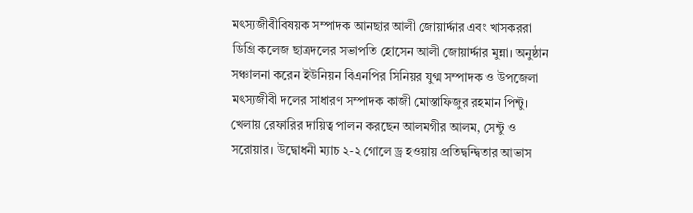মৎস্যজীবীবিষয়ক সম্পাদক আনছার আলী জোয়ার্দ্দার এবং খাসকররা ডিগ্রি কলেজ ছাত্রদলের সভাপতি হোসেন আলী জোয়ার্দ্দার মুন্না। অনুষ্ঠান সঞ্চালনা করেন ইউনিয়ন বিএনপির সিনিয়র যুগ্ম সম্পাদক ও উপজেলা মৎস্যজীবী দলের সাধারণ সম্পাদক কাজী মোস্তাফিজুর রহমান পিন্টু।
খেলায় রেফারির দায়িত্ব পালন করছেন আলমগীর আলম, সেন্টু ও সরোয়ার। উদ্বোধনী ম্যাচ ২-২ গোলে ড্র হওয়ায় প্রতিদ্বন্দ্বিতার আভাস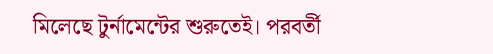মিলেছে টুর্নামেন্টের শুরুতেই। পরবর্তী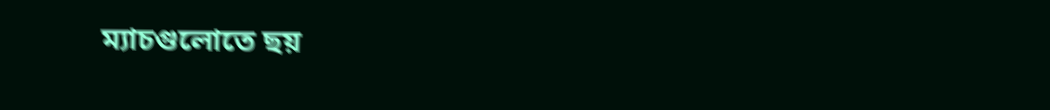ম্যাচগুলোতে ছয়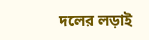দলের লড়াই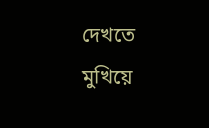দেখতে মুখিয়ে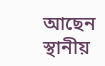আছেন স্থানীয়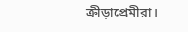ক্রীড়াপ্রেমীরা।